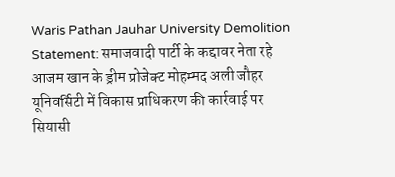Waris Pathan Jauhar University Demolition Statement: समाजवादी पार्टी के कद्दावर नेता रहे आजम खान के ड्रीम प्रोजेक्ट मोहम्मद अली जौहर यूनिवर्सिटी में विकास प्राधिकरण की कार्रवाई पर सियासी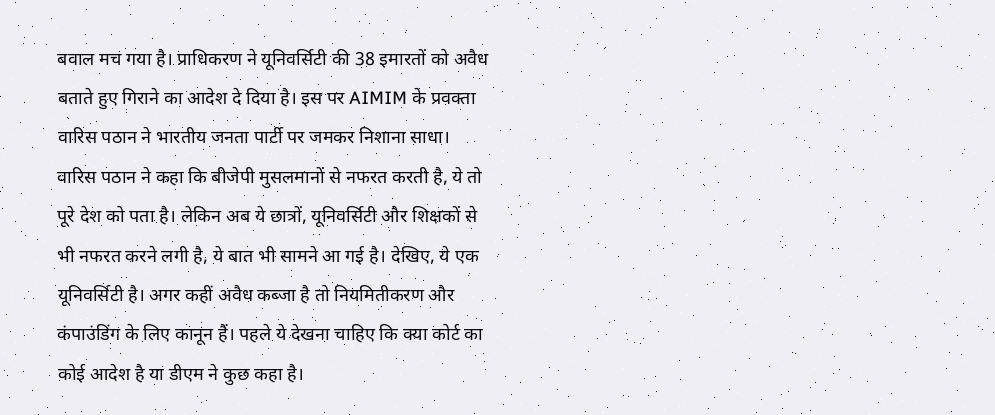बवाल मच गया है। प्राधिकरण ने यूनिवर्सिटी की 38 इमारतों को अवैध बताते हुए गिराने का आदेश दे दिया है। इस पर AIMIM के प्रवक्ता वारिस पठान ने भारतीय जनता पार्टी पर जमकर निशाना साधा।
वारिस पठान ने कहा कि बीजेपी मुसलमानों से नफरत करती है, ये तो पूरे देश को पता है। लेकिन अब ये छात्रों, यूनिवर्सिटी और शिक्षकों से भी नफरत करने लगी है, ये बात भी सामने आ गई है। देखिए, ये एक यूनिवर्सिटी है। अगर कहीं अवैध कब्जा है तो नियमितीकरण और कंपाउंडिंग के लिए कानून हैं। पहले ये देखना चाहिए कि क्या कोर्ट का कोई आदेश है या डीएम ने कुछ कहा है।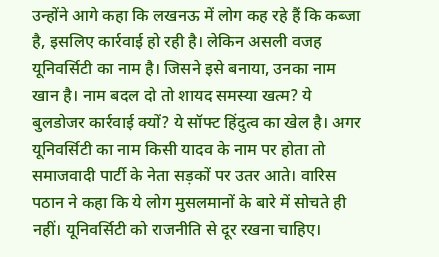उन्होंने आगे कहा कि लखनऊ में लोग कह रहे हैं कि कब्जा है, इसलिए कार्रवाई हो रही है। लेकिन असली वजह यूनिवर्सिटी का नाम है। जिसने इसे बनाया, उनका नाम खान है। नाम बदल दो तो शायद समस्या खत्म? ये बुलडोजर कार्रवाई क्यों? ये सॉफ्ट हिंदुत्व का खेल है। अगर यूनिवर्सिटी का नाम किसी यादव के नाम पर होता तो समाजवादी पार्टी के नेता सड़कों पर उतर आते। वारिस पठान ने कहा कि ये लोग मुसलमानों के बारे में सोचते ही नहीं। यूनिवर्सिटी को राजनीति से दूर रखना चाहिए।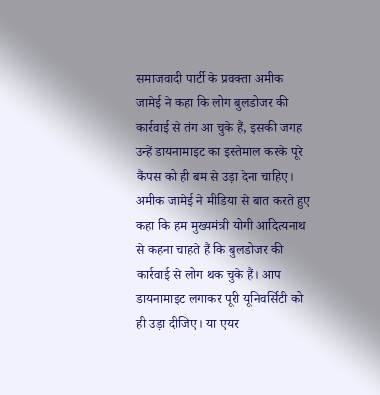समाजवादी पार्टी के प्रवक्ता अमीक जामेई ने कहा कि लोग बुलडोजर की कार्रवाई से तंग आ चुके हैं, इसकी जगह उन्हें डायनामाइट का इस्तेमाल करके पूरे कैंपस को ही बम से उड़ा देना चाहिए। अमीक जामेई ने मीडिया से बात करते हुए कहा कि हम मुख्यमंत्री योगी आदित्यनाथ से कहना चाहते हैं कि बुलडोजर की कार्रवाई से लोग थक चुके हैं। आप डायनामाइट लगाकर पूरी यूनिवर्सिटी को ही उड़ा दीजिए। या एयर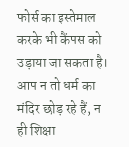फोर्स का इस्तेमाल करके भी कैंपस को उड़ाया जा सकता है। आप न तो धर्म का मंदिर छोड़ रहे हैं, न ही शिक्षा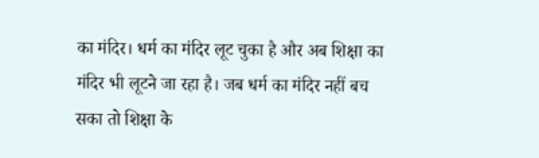का मंदिर। धर्म का मंदिर लूट चुका है और अब शिक्षा का मंदिर भी लूटने जा रहा है। जब धर्म का मंदिर नहीं बच सका तो शिक्षा के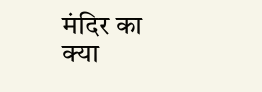मंदिर का क्या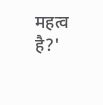महत्व है?'